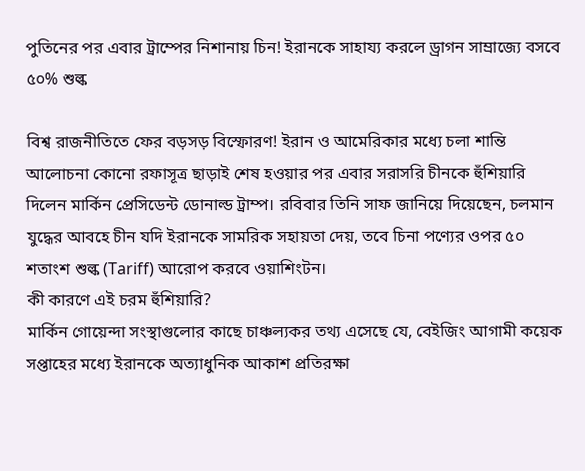পুতিনের পর এবার ট্রাম্পের নিশানায় চিন! ইরানকে সাহায্য করলে ড্রাগন সাম্রাজ্যে বসবে ৫০% শুল্ক

বিশ্ব রাজনীতিতে ফের বড়সড় বিস্ফোরণ! ইরান ও আমেরিকার মধ্যে চলা শান্তি আলোচনা কোনো রফাসূত্র ছাড়াই শেষ হওয়ার পর এবার সরাসরি চীনকে হুঁশিয়ারি দিলেন মার্কিন প্রেসিডেন্ট ডোনাল্ড ট্রাম্প। রবিবার তিনি সাফ জানিয়ে দিয়েছেন, চলমান যুদ্ধের আবহে চীন যদি ইরানকে সামরিক সহায়তা দেয়, তবে চিনা পণ্যের ওপর ৫০ শতাংশ শুল্ক (Tariff) আরোপ করবে ওয়াশিংটন।
কী কারণে এই চরম হুঁশিয়ারি?
মার্কিন গোয়েন্দা সংস্থাগুলোর কাছে চাঞ্চল্যকর তথ্য এসেছে যে, বেইজিং আগামী কয়েক সপ্তাহের মধ্যে ইরানকে অত্যাধুনিক আকাশ প্রতিরক্ষা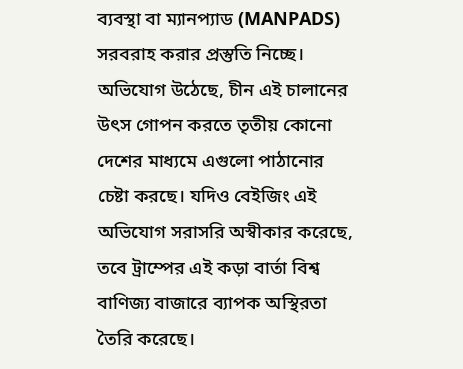ব্যবস্থা বা ম্যানপ্যাড (MANPADS) সরবরাহ করার প্রস্তুতি নিচ্ছে। অভিযোগ উঠেছে, চীন এই চালানের উৎস গোপন করতে তৃতীয় কোনো দেশের মাধ্যমে এগুলো পাঠানোর চেষ্টা করছে। যদিও বেইজিং এই অভিযোগ সরাসরি অস্বীকার করেছে, তবে ট্রাম্পের এই কড়া বার্তা বিশ্ব বাণিজ্য বাজারে ব্যাপক অস্থিরতা তৈরি করেছে।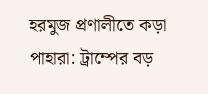হরমুজ প্রণালীতে কড়া পাহারা: ট্রাম্পের বড়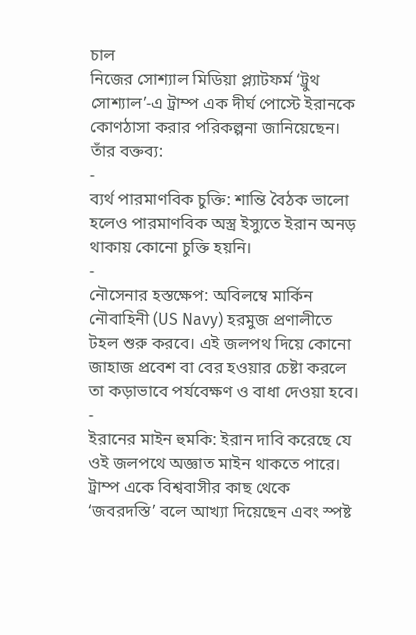চাল
নিজের সোশ্যাল মিডিয়া প্ল্যাটফর্ম ‘ট্রুথ সোশ্যাল’-এ ট্রাম্প এক দীর্ঘ পোস্টে ইরানকে কোণঠাসা করার পরিকল্পনা জানিয়েছেন। তাঁর বক্তব্য:
-
ব্যর্থ পারমাণবিক চুক্তি: শান্তি বৈঠক ভালো হলেও পারমাণবিক অস্ত্র ইস্যুতে ইরান অনড় থাকায় কোনো চুক্তি হয়নি।
-
নৌসেনার হস্তক্ষেপ: অবিলম্বে মার্কিন নৌবাহিনী (US Navy) হরমুজ প্রণালীতে টহল শুরু করবে। এই জলপথ দিয়ে কোনো জাহাজ প্রবেশ বা বের হওয়ার চেষ্টা করলে তা কড়াভাবে পর্যবেক্ষণ ও বাধা দেওয়া হবে।
-
ইরানের মাইন হুমকি: ইরান দাবি করেছে যে ওই জলপথে অজ্ঞাত মাইন থাকতে পারে। ট্রাম্প একে বিশ্ববাসীর কাছ থেকে ‘জবরদস্তি’ বলে আখ্যা দিয়েছেন এবং স্পষ্ট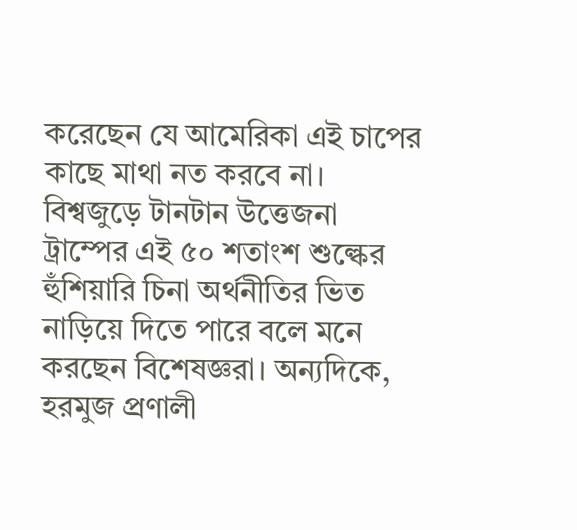করেছেন যে আমেরিকা এই চাপের কাছে মাথা নত করবে না।
বিশ্বজুড়ে টানটান উত্তেজনা
ট্রাম্পের এই ৫০ শতাংশ শুল্কের হুঁশিয়ারি চিনা অর্থনীতির ভিত নাড়িয়ে দিতে পারে বলে মনে করছেন বিশেষজ্ঞরা। অন্যদিকে, হরমুজ প্রণালী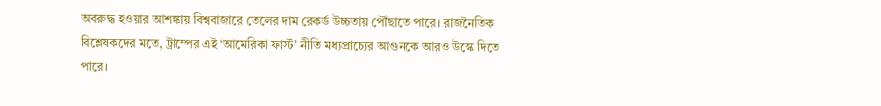অবরুদ্ধ হওয়ার আশঙ্কায় বিশ্ববাজারে তেলের দাম রেকর্ড উচ্চতায় পৌঁছাতে পারে। রাজনৈতিক বিশ্লেষকদের মতে, ট্রাম্পের এই ‘আমেরিকা ফার্স্ট’ নীতি মধ্যপ্রাচ্যের আগুনকে আরও উস্কে দিতে পারে।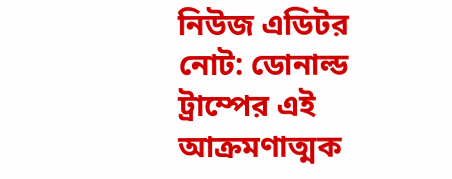নিউজ এডিটর নোট: ডোনাল্ড ট্রাম্পের এই আক্রমণাত্মক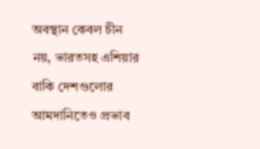অবস্থান কেবল চীন নয়, ভারতসহ এশিয়ার বাকি দেশগুলোর আমদানিতেও প্রভাব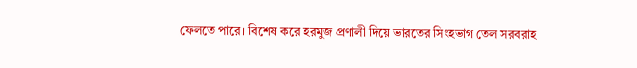ফেলতে পারে। বিশেষ করে হরমুজ প্রণালী দিয়ে ভারতের সিংহভাগ তেল সরবরাহ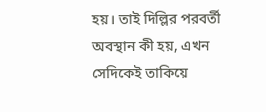হয়। তাই দিল্লির পরবর্তী অবস্থান কী হয়, এখন সেদিকেই তাকিয়ে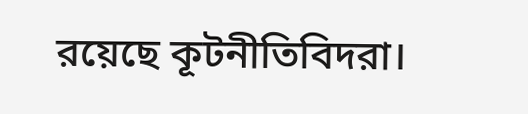রয়েছে কূটনীতিবিদরা।